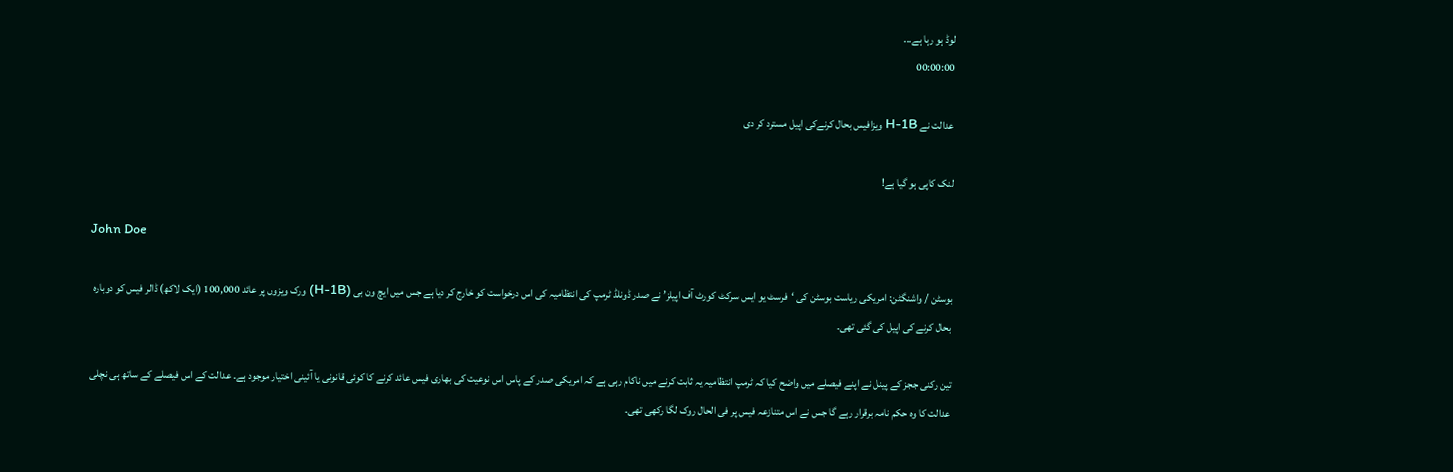لوڈ ہو رہا ہے...
00:00:00

عدالت نے H-1B ویزافیس بحال کرنےکی اپیل مسترد کر دی

لنک کاپی ہو گیا ہے!

John Doe

بوسٹن / واشنگٹن: امریکی ریاست بوسٹن کی ‘فرسٹ یو ایس سرکٹ کورٹ آف اپیلز’ نے صدر ڈونلڈ ٹرمپ کی انتظامیہ کی اس درخواست کو خارج کر دیا ہے جس میں ایچ ون بی (H-1B) ورک ویزوں پر عائد 100,000 (ایک لاکھ) ڈالر فیس کو دوبارہ بحال کرنے کی اپیل کی گئی تھی۔

تین رکنی ججز کے پینل نے اپنے فیصلے میں واضح کیا کہ ٹرمپ انتظامیہ یہ ثابت کرنے میں ناکام رہی ہے کہ امریکی صدر کے پاس اس نوعیت کی بھاری فیس عائد کرنے کا کوئی قانونی یا آئینی اختیار موجود ہے۔ عدالت کے اس فیصلے کے ساتھ ہی نچلی عدالت کا وہ حکم نامہ برقرار رہے گا جس نے اس متنازعہ فیس پر فی الحال روک لگا رکھی تھی۔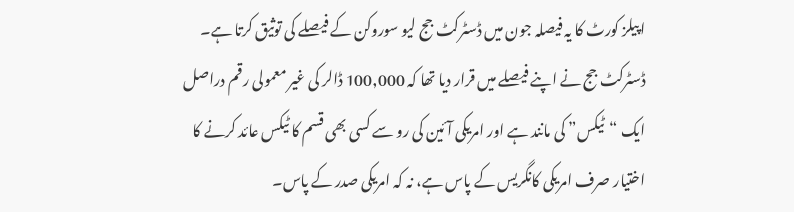اپیلز کورٹ کا یہ فیصلہ جون میں ڈسٹرکٹ جج لیو سوروکن کے فیصلے کی توثیق کرتا ہے۔ ڈسٹرکٹ جج نے اپنے فیصلے میں قرار دیا تھا کہ 100,000 ڈالر کی غیر معمولی رقم دراصل ایک “ٹیکس” کی مانند ہے اور امریکی آئین کی رو سے کسی بھی قسم کا ٹیکس عائد کرنے کا اختیار صرف امریکی کانگریس کے پاس ہے، نہ کہ امریکی صدر کے پاس۔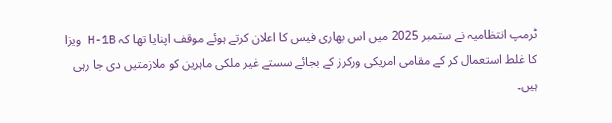ٹرمپ انتظامیہ نے ستمبر 2025 میں اس بھاری فیس کا اعلان کرتے ہوئے موقف اپنایا تھا کہ H-1B ویزا کا غلط استعمال کر کے مقامی امریکی ورکرز کے بجائے سستے غیر ملکی ماہرین کو ملازمتیں دی جا رہی ہیں۔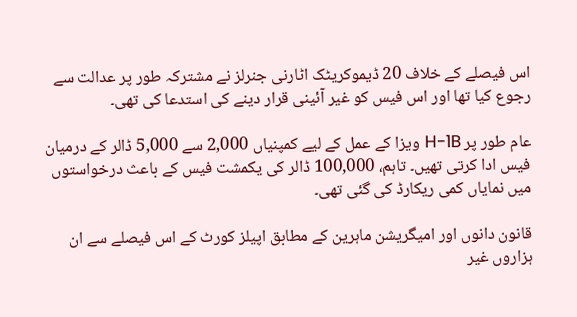اس فیصلے کے خلاف 20 ڈیموکریٹک اٹارنی جنرلز نے مشترکہ طور پر عدالت سے رجوع کیا تھا اور اس فیس کو غیر آئینی قرار دینے کی استدعا کی تھی۔

عام طور پر H-1B ویزا کے عمل کے لیے کمپنیاں 2,000 سے 5,000 ڈالر کے درمیان فیس ادا کرتی تھیں۔ تاہم، 100,000 ڈالر کی یکمشت فیس کے باعث درخواستوں میں نمایاں کمی ریکارڈ کی گئی تھی۔

قانون دانوں اور امیگریشن ماہرین کے مطابق اپیلز کورٹ کے اس فیصلے سے ان ہزاروں غیر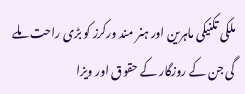ملکی تکنیکی ماہرین اور ہنر مند ورکرز کو بڑی راحت ملے گی جن کے روزگار کے حقوق اور ویزا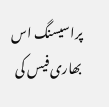پراسیسنگ اس بھاری فیس کی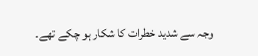وجہ سے شدید خطرات کا شکار ہو چکے تھے۔